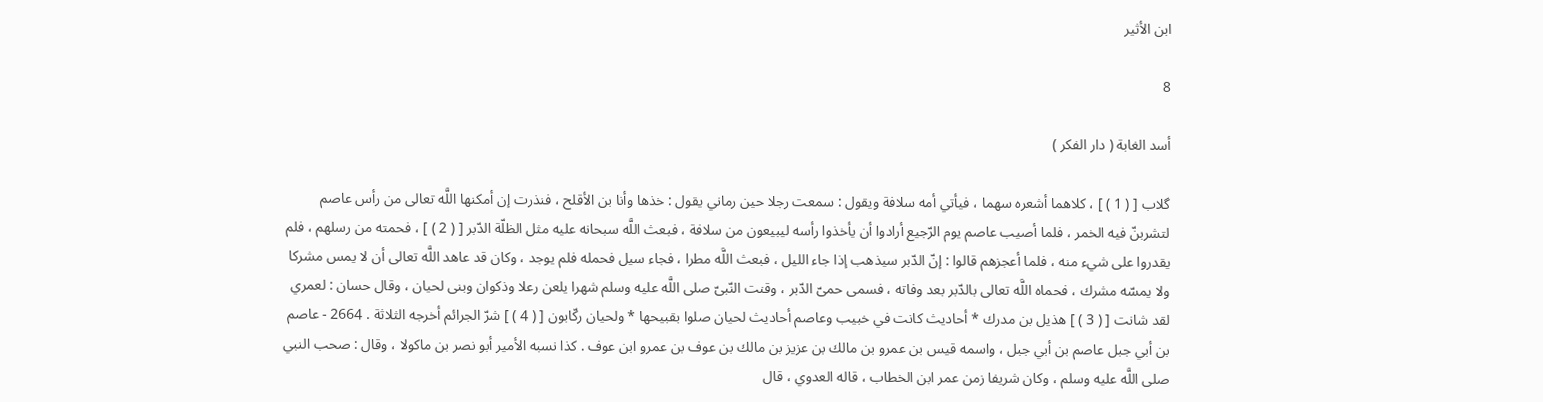ابن الأثير

8

أسد الغابة ( دار الفكر )

گلاب [ ( 1 ) ] ، كلاهما أشعره سهما ، فيأتي أمه سلافة ويقول : سمعت رجلا حين رماني يقول : خذها وأنا بن الأقلح ، فنذرت إن أمكنها اللَّه تعالى من رأس عاصم لتشربنّ فيه الخمر ، فلما أصيب عاصم يوم الرّجيع أرادوا أن يأخذوا رأسه ليبيعون من سلافة ، فبعث اللَّه سبحانه عليه مثل الظلّة الدّبر [ ( 2 ) ] ، فحمته من رسلهم ، فلم يقدروا على شيء منه ، فلما أعجزهم قالوا : إنّ الدّبر سيذهب إذا جاء الليل ، فبعث اللَّه مطرا ، فجاء سيل فحمله فلم يوجد ، وكان قد عاهد اللَّه تعالى أن لا يمس مشركا ولا يمسّه مشرك ، فحماه اللَّه تعالى بالدّبر بعد وفاته ، فسمى حمىّ الدّبر ، وقنت النّبىّ صلى اللَّه عليه وسلم شهرا يلعن رعلا وذكوان وبنى لحيان ، وقال حسان : لعمري لقد شانت [ ( 3 ) ] هذيل بن مدرك * أحاديث كانت في خبيب وعاصم أحاديث لحيان صلوا بقبيحها * ولحيان ركّابون [ ( 4 ) ] شرّ الجرائم أخرجه الثلاثة . 2664 - عاصم بن أبي جبل عاصم بن أبي جبل ، واسمه قيس بن عمرو بن مالك بن عزيز بن مالك بن عوف بن عمرو ابن عوف . كذا نسبه الأمير أبو نصر بن ماكولا ، وقال : صحب النبي صلى اللَّه عليه وسلم ، وكان شريفا زمن عمر ابن الخطاب ، قاله العدوي ، قال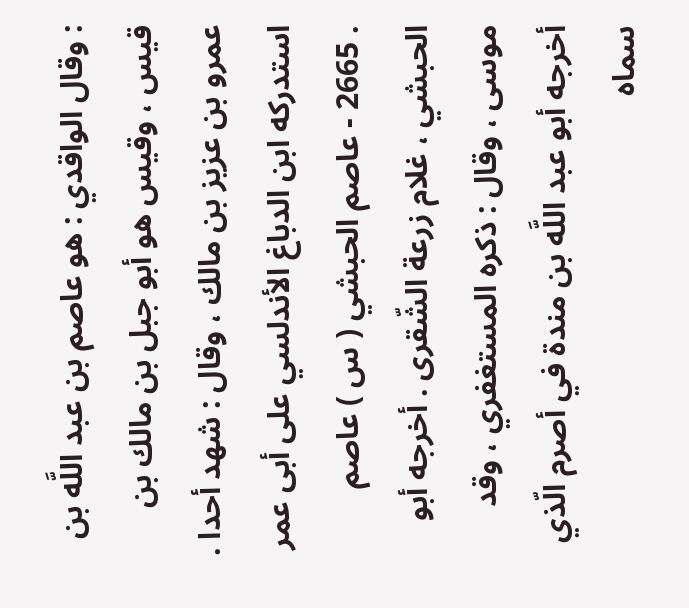: وقال الواقدي : هو عاصم بن عبد اللَّه بن قيس ، وقيس هو أبو جبل بن مالك بن عمرو بن عزيز بن مالك ، وقال : شهد أحدا . استدركه ابن الدباغ الأندلسي على أبى عمر . 2665 - عاصم الحبشي ( س ) عاصم الحبشي ، غلام زرعة الشّقرى . أخرجه أبو موسى ، وقال : ذكره المستغفري ، وقد أخرجه أبو عبد اللَّه بن مندة في أصرم الّذي سماه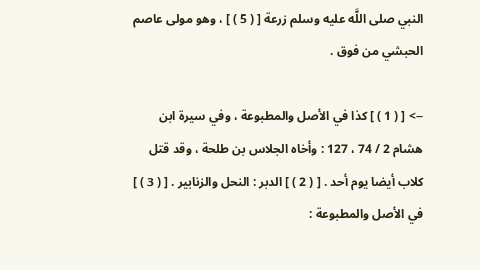النبي صلى اللَّه عليه وسلم زرعة [ ( 5 ) ] ، وهو مولى عاصم الحبشي من فوق .

--> [ ( 1 ) ] كذا في الأصل والمطبوعة ، وفي سيرة ابن هشام 2 / 74 ، 127 : وأخاه الجلاس بن طلحة ، وقد قتل كلاب أيضا يوم أحد . [ ( 2 ) ] الدبر : النحل والزنابير . [ ( 3 ) ] في الأصل والمطبوعة :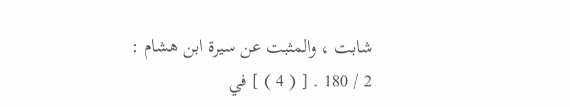شابت ، والمثبت عن سيرة ابن هشام : 2 / 180 . [ ( 4 ) ] في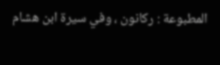المطبوعة : ركانون ، وفي سيرة ابن هشام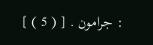: جرامون . [ ( 5 ) ]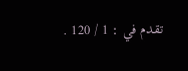تقدم في : 1 / 120 .